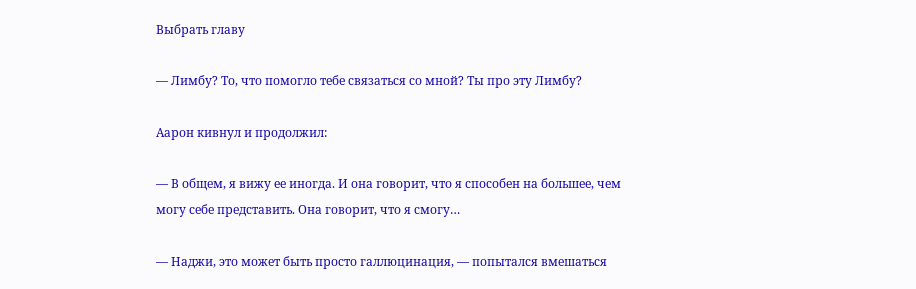Выбрать главу

— Лимбу? То, что помогло тебе связаться со мной? Ты про эту Лимбу?

Аарон кивнул и продолжил:

— В общем, я вижу ее иногда. И она говорит, что я способен на большее, чем могу себе представить. Она говорит, что я смогу…

— Наджи, это может быть просто галлюцинация, — попытался вмешаться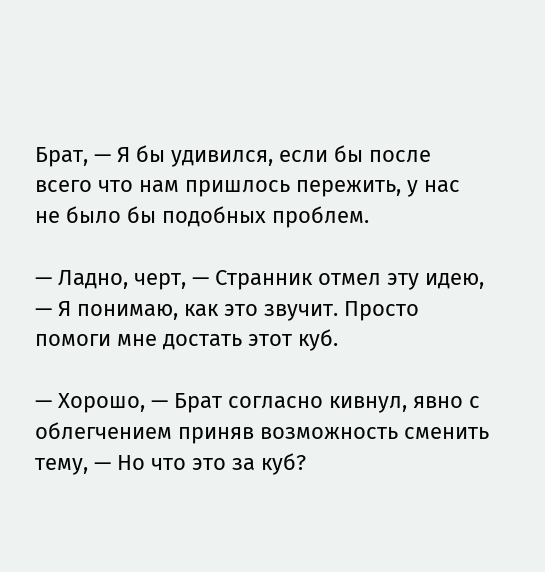Брат, — Я бы удивился, если бы после всего что нам пришлось пережить, у нас не было бы подобных проблем.

— Ладно, черт, — Странник отмел эту идею, — Я понимаю, как это звучит. Просто помоги мне достать этот куб.

— Хорошо, — Брат согласно кивнул, явно с облегчением приняв возможность сменить тему, — Но что это за куб?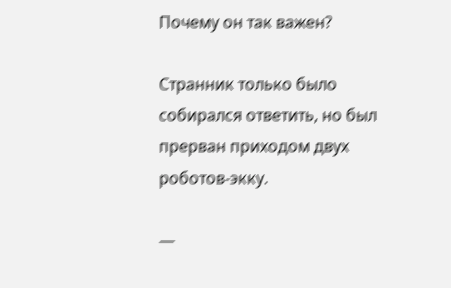Почему он так важен?

Странник только было собирался ответить, но был прерван приходом двух роботов-экку.

—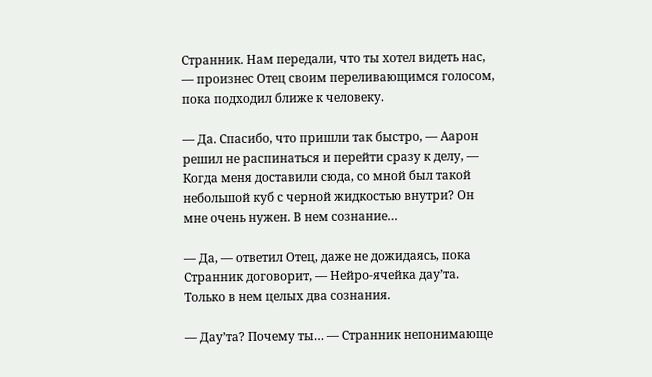Странник. Нам передали, что ты хотел видеть нас, — произнес Отец своим переливающимся голосом, пока подходил ближе к человеку.

— Да. Спасибо, что пришли так быстро, — Аарон решил не распинаться и перейти сразу к делу, — Когда меня доставили сюда, со мной был такой небольшой куб с черной жидкостью внутри? Он мне очень нужен. В нем сознание…

— Да, — ответил Отец, даже не дожидаясь, пока Странник договорит, — Нейро-ячейка дау’та. Только в нем целых два сознания.

— Дау’та? Почему ты… — Странник непонимающе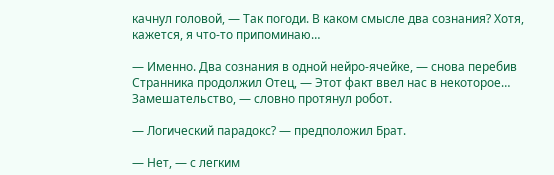качнул головой, — Так погоди. В каком смысле два сознания? Хотя, кажется, я что-то припоминаю…

— Именно. Два сознания в одной нейро-ячейке, — снова перебив Странника продолжил Отец, — Этот факт ввел нас в некоторое… Замешательство, — словно протянул робот.

— Логический парадокс? — предположил Брат.

— Нет, — с легким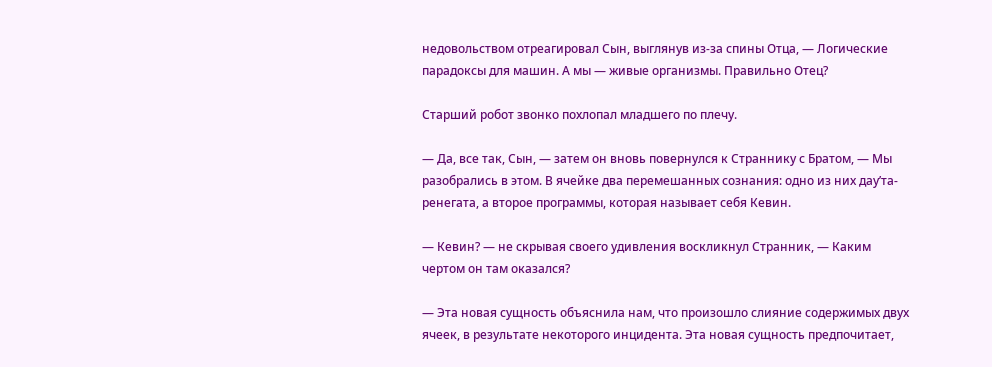недовольством отреагировал Сын, выглянув из-за спины Отца, — Логические парадоксы для машин. А мы — живые организмы. Правильно Отец?

Старший робот звонко похлопал младшего по плечу.

— Да, все так, Сын, — затем он вновь повернулся к Страннику с Братом, — Мы разобрались в этом. В ячейке два перемешанных сознания: одно из них дау’та-ренегата, а второе программы, которая называет себя Кевин.

— Кевин? — не скрывая своего удивления воскликнул Странник, — Каким чертом он там оказался?

— Эта новая сущность объяснила нам, что произошло слияние содержимых двух ячеек, в результате некоторого инцидента. Эта новая сущность предпочитает,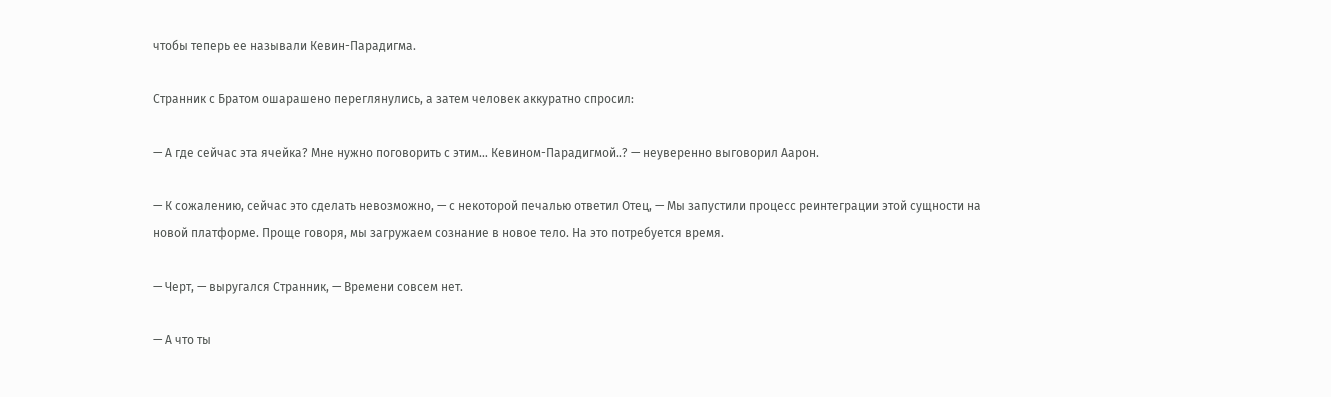чтобы теперь ее называли Кевин-Парадигма.

Странник с Братом ошарашено переглянулись, а затем человек аккуратно спросил:

— А где сейчас эта ячейка? Мне нужно поговорить с этим… Кевином-Парадигмой..? — неуверенно выговорил Аарон.

— К сожалению, сейчас это сделать невозможно, — с некоторой печалью ответил Отец, — Мы запустили процесс реинтеграции этой сущности на новой платформе. Проще говоря, мы загружаем сознание в новое тело. На это потребуется время.

— Черт, — выругался Странник, — Времени совсем нет.

— А что ты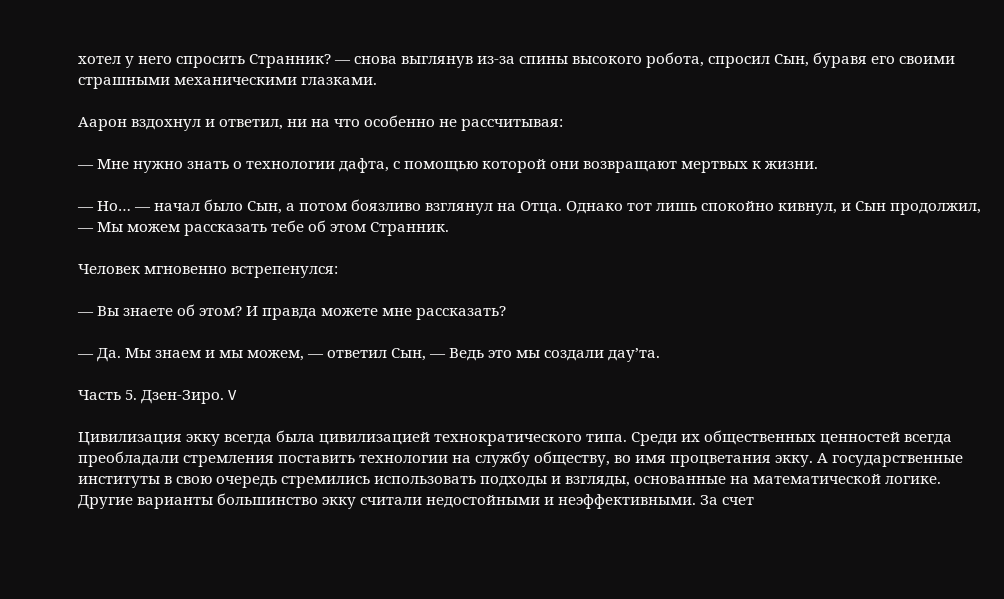хотел у него спросить Странник? — снова выглянув из-за спины высокого робота, спросил Сын, буравя его своими страшными механическими глазками.

Аарон вздохнул и ответил, ни на что особенно не рассчитывая:

— Мне нужно знать о технологии дафта, с помощью которой они возвращают мертвых к жизни.

— Но… — начал было Сын, а потом боязливо взглянул на Отца. Однако тот лишь спокойно кивнул, и Сын продолжил, — Мы можем рассказать тебе об этом Странник.

Человек мгновенно встрепенулся:

— Вы знаете об этом? И правда можете мне рассказать?

— Да. Мы знаем и мы можем, — ответил Сын, — Ведь это мы создали дау’та.

Часть 5. Дзен-Зиро. V

Цивилизация экку всегда была цивилизацией технократического типа. Среди их общественных ценностей всегда преобладали стремления поставить технологии на службу обществу, во имя процветания экку. А государственные институты в свою очередь стремились использовать подходы и взгляды, основанные на математической логике. Другие варианты большинство экку считали недостойными и неэффективными. За счет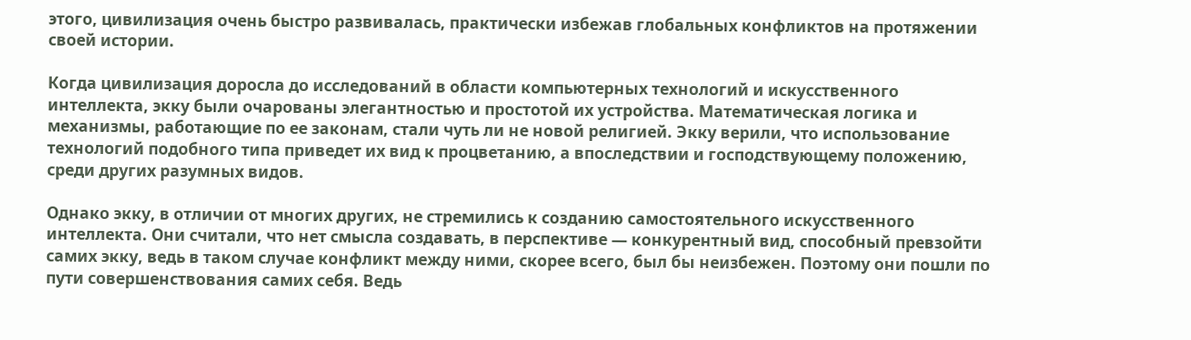этого, цивилизация очень быстро развивалась, практически избежав глобальных конфликтов на протяжении своей истории.

Когда цивилизация доросла до исследований в области компьютерных технологий и искусственного интеллекта, экку были очарованы элегантностью и простотой их устройства. Математическая логика и механизмы, работающие по ее законам, стали чуть ли не новой религией. Экку верили, что использование технологий подобного типа приведет их вид к процветанию, а впоследствии и господствующему положению, среди других разумных видов.

Однако экку, в отличии от многих других, не стремились к созданию самостоятельного искусственного интеллекта. Они считали, что нет смысла создавать, в перспективе — конкурентный вид, способный превзойти самих экку, ведь в таком случае конфликт между ними, скорее всего, был бы неизбежен. Поэтому они пошли по пути совершенствования самих себя. Ведь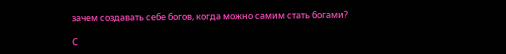зачем создавать себе богов, когда можно самим стать богами?

С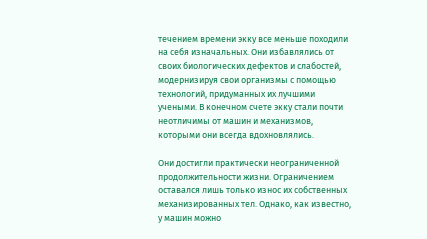течением времени экку все меньше походили на себя изначальных. Они избавлялись от своих биологических дефектов и слабостей, модернизируя свои организмы с помощью технологий, придуманных их лучшими учеными. В конечном счете экку стали почти неотличимы от машин и механизмов, которыми они всегда вдохновлялись.

Они достигли практически неограниченной продолжительности жизни. Ограничением оставался лишь только износ их собственных механизированных тел. Однако, как известно, у машин можно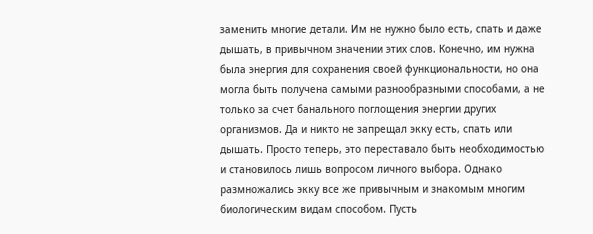заменить многие детали. Им не нужно было есть, спать и даже дышать, в привычном значении этих слов. Конечно, им нужна была энергия для сохранения своей функциональности, но она могла быть получена самыми разнообразными способами, а не только за счет банального поглощения энергии других организмов. Да и никто не запрещал экку есть, спать или дышать. Просто теперь, это переставало быть необходимостью и становилось лишь вопросом личного выбора. Однако размножались экку все же привычным и знакомым многим биологическим видам способом. Пусть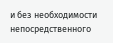и без необходимости непосредственного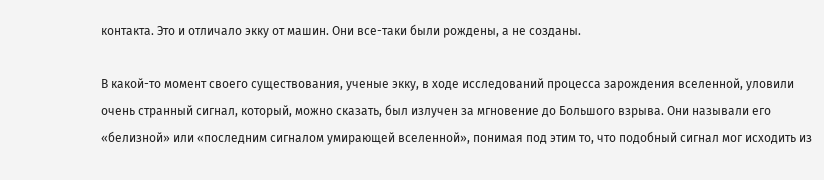контакта. Это и отличало экку от машин. Они все-таки были рождены, а не созданы.

В какой-то момент своего существования, ученые экку, в ходе исследований процесса зарождения вселенной, уловили очень странный сигнал, который, можно сказать, был излучен за мгновение до Большого взрыва. Они называли его «белизной» или «последним сигналом умирающей вселенной», понимая под этим то, что подобный сигнал мог исходить из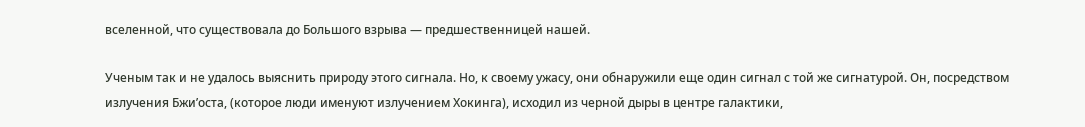вселенной, что существовала до Большого взрыва — предшественницей нашей.

Ученым так и не удалось выяснить природу этого сигнала. Но, к своему ужасу, они обнаружили еще один сигнал с той же сигнатурой. Он, посредством излучения Бжи’оста, (которое люди именуют излучением Хокинга), исходил из черной дыры в центре галактики,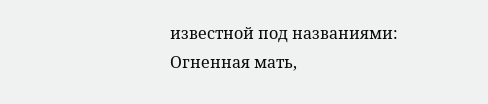известной под названиями: Огненная мать,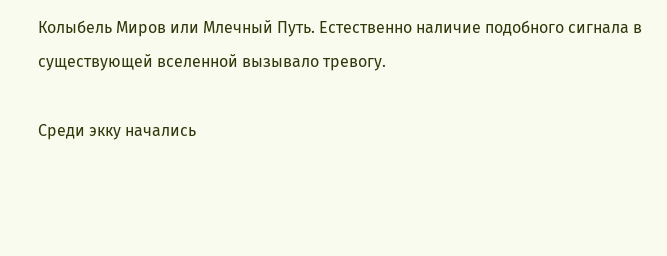Колыбель Миров или Млечный Путь. Естественно наличие подобного сигнала в существующей вселенной вызывало тревогу.

Среди экку начались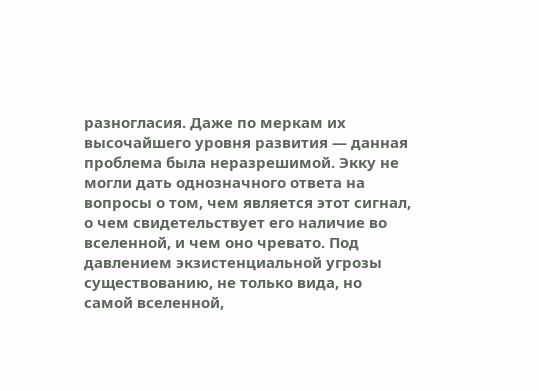разногласия. Даже по меркам их высочайшего уровня развития — данная проблема была неразрешимой. Экку не могли дать однозначного ответа на вопросы о том, чем является этот сигнал, о чем свидетельствует его наличие во вселенной, и чем оно чревато. Под давлением экзистенциальной угрозы существованию, не только вида, но самой вселенной,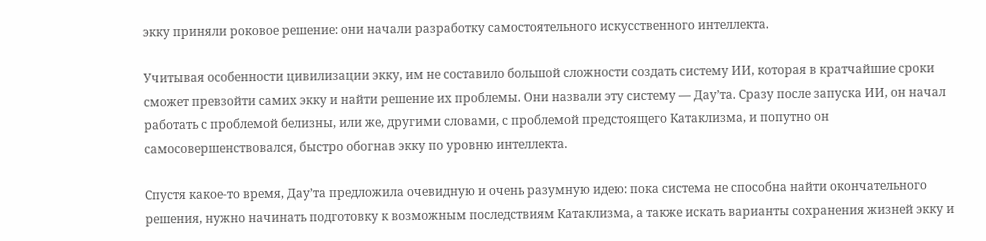экку приняли роковое решение: они начали разработку самостоятельного искусственного интеллекта.

Учитывая особенности цивилизации экку, им не составило большой сложности создать систему ИИ, которая в кратчайшие сроки сможет превзойти самих экку и найти решение их проблемы. Они назвали эту систему — Дау’та. Сразу после запуска ИИ, он начал работать с проблемой белизны, или же, другими словами, с проблемой предстоящего Катаклизма, и попутно он самосовершенствовался, быстро обогнав экку по уровню интеллекта.

Спустя какое-то время, Дау’та предложила очевидную и очень разумную идею: пока система не способна найти окончательного решения, нужно начинать подготовку к возможным последствиям Катаклизма, а также искать варианты сохранения жизней экку и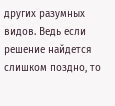других разумных видов. Ведь если решение найдется слишком поздно, то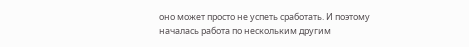оно может просто не успеть сработать. И поэтому началась работа по нескольким другим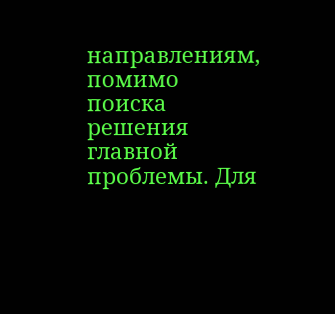направлениям, помимо поиска решения главной проблемы. Для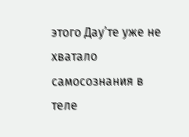этого Дау’те уже не хватало самосознания в теле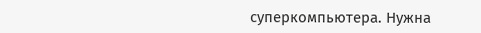суперкомпьютера. Нужна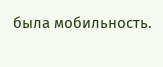была мобильность.